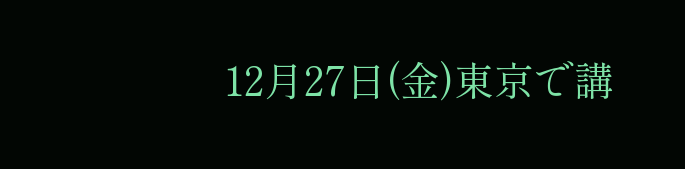12月27日(金)東京で講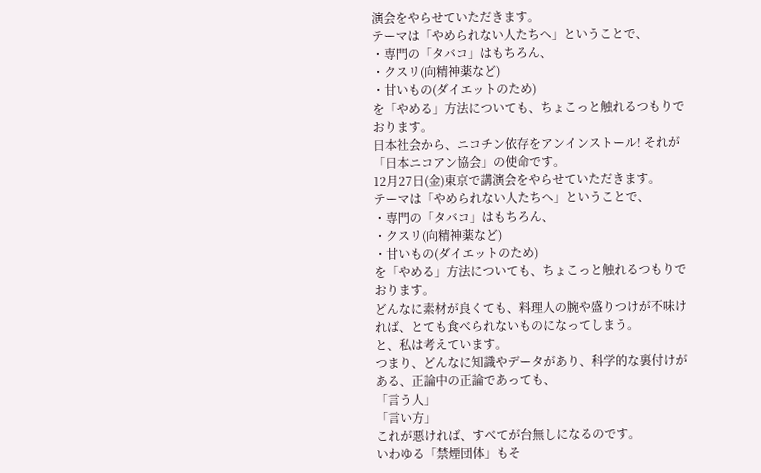演会をやらせていただきます。
テーマは「やめられない人たちへ」ということで、
・専門の「タバコ」はもちろん、
・クスリ(向精神薬など)
・甘いもの(ダイエットのため)
を「やめる」方法についても、ちょこっと触れるつもりでおります。
日本社会から、ニコチン依存をアンインストール! それが「日本ニコアン協会」の使命です。
12月27日(金)東京で講演会をやらせていただきます。
テーマは「やめられない人たちへ」ということで、
・専門の「タバコ」はもちろん、
・クスリ(向精神薬など)
・甘いもの(ダイエットのため)
を「やめる」方法についても、ちょこっと触れるつもりでおります。
どんなに素材が良くても、料理人の腕や盛りつけが不味ければ、とても食べられないものになってしまう。
と、私は考えています。
つまり、どんなに知識やデータがあり、科学的な裏付けがある、正論中の正論であっても、
「言う人」
「言い方」
これが悪ければ、すべてが台無しになるのです。
いわゆる「禁煙団体」もそ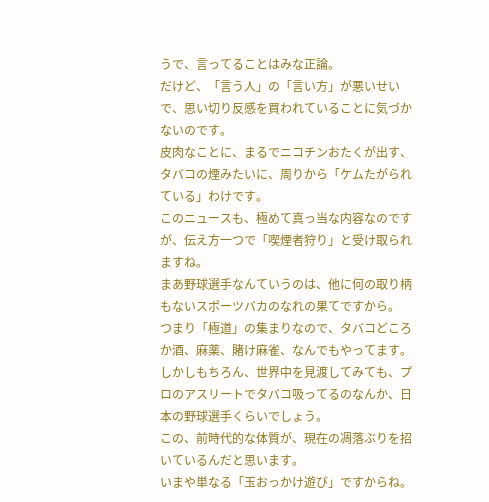うで、言ってることはみな正論。
だけど、「言う人」の「言い方」が悪いせいで、思い切り反感を買われていることに気づかないのです。
皮肉なことに、まるでニコチンおたくが出す、タバコの煙みたいに、周りから「ケムたがられている」わけです。
このニュースも、極めて真っ当な内容なのですが、伝え方一つで「喫煙者狩り」と受け取られますね。
まあ野球選手なんていうのは、他に何の取り柄もないスポーツバカのなれの果てですから。
つまり「極道」の集まりなので、タバコどころか酒、麻薬、賭け麻雀、なんでもやってます。
しかしもちろん、世界中を見渡してみても、プロのアスリートでタバコ吸ってるのなんか、日本の野球選手くらいでしょう。
この、前時代的な体質が、現在の凋落ぶりを招いているんだと思います。
いまや単なる「玉おっかけ遊び」ですからね。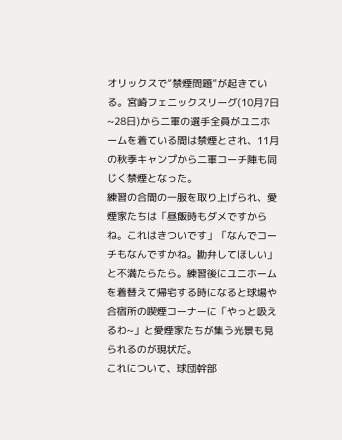オリックスで“禁煙問題”が起きている。宮崎フェニックスリーグ(10月7日~28日)から二軍の選手全員がユニホームを着ている間は禁煙とされ、11月の秋季キャンプから二軍コーチ陣も同じく禁煙となった。
練習の合間の一服を取り上げられ、愛煙家たちは「昼飯時もダメですからね。これはきついです」「なんでコーチもなんですかね。勘弁してほしい」と不満たらたら。練習後にユニホームを着替えて帰宅する時になると球場や合宿所の喫煙コーナーに「やっと吸えるわ~」と愛煙家たちが集う光景も見られるのが現状だ。
これについて、球団幹部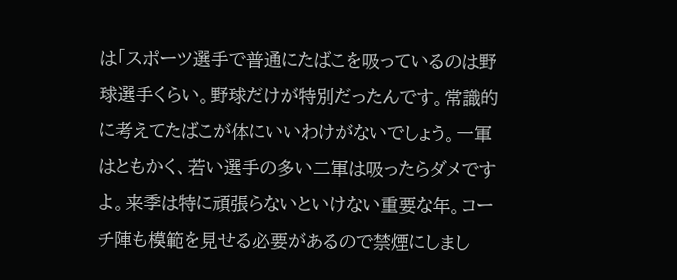は「スポーツ選手で普通にたばこを吸っているのは野球選手くらい。野球だけが特別だったんです。常識的に考えてたばこが体にいいわけがないでしょう。一軍はともかく、若い選手の多い二軍は吸ったらダメですよ。来季は特に頑張らないといけない重要な年。コーチ陣も模範を見せる必要があるので禁煙にしまし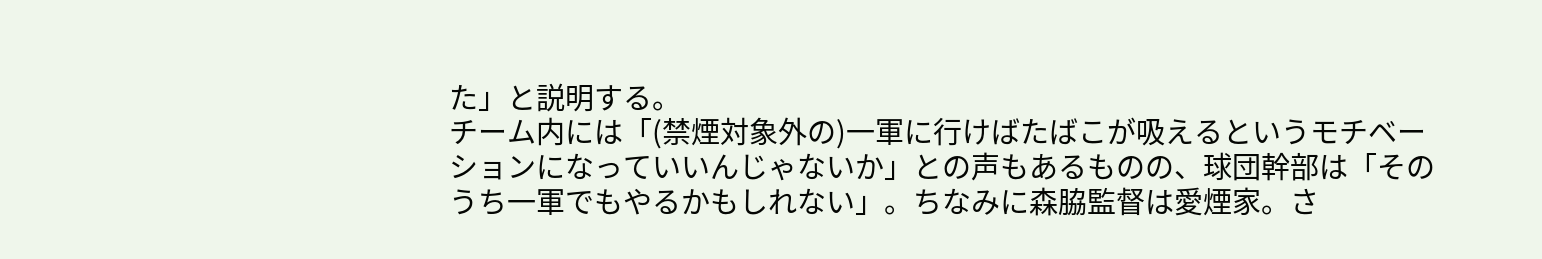た」と説明する。
チーム内には「(禁煙対象外の)一軍に行けばたばこが吸えるというモチベーションになっていいんじゃないか」との声もあるものの、球団幹部は「そのうち一軍でもやるかもしれない」。ちなみに森脇監督は愛煙家。さ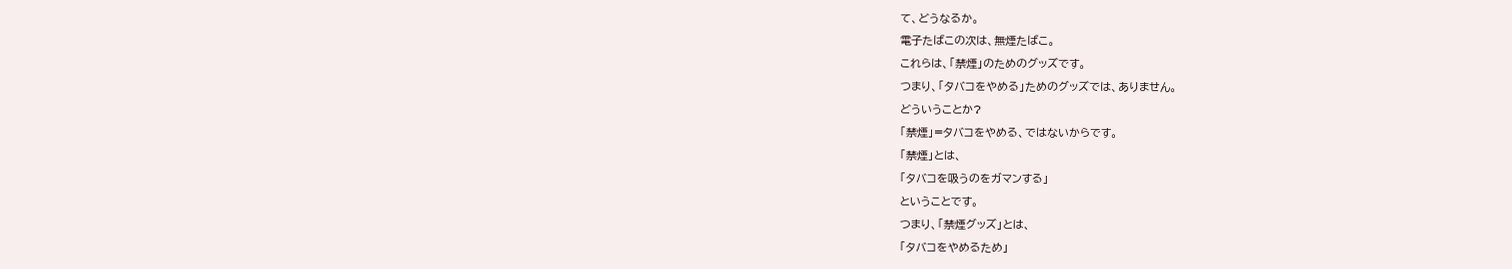て、どうなるか。
電子たばこの次は、無煙たばこ。
これらは、「禁煙」のためのグッズです。
つまり、「タバコをやめる」ためのグッズでは、ありません。
どういうことか?
「禁煙」=タバコをやめる、ではないからです。
「禁煙」とは、
「タバコを吸うのをガマンする」
ということです。
つまり、「禁煙グッズ」とは、
「タバコをやめるため」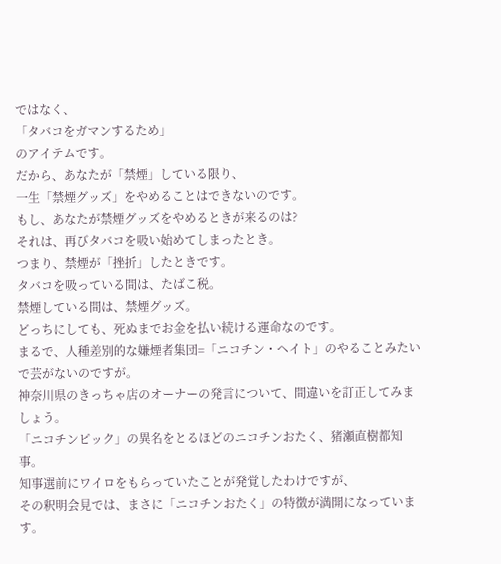ではなく、
「タバコをガマンするため」
のアイテムです。
だから、あなたが「禁煙」している限り、
一生「禁煙グッズ」をやめることはできないのです。
もし、あなたが禁煙グッズをやめるときが来るのは?
それは、再びタバコを吸い始めてしまったとき。
つまり、禁煙が「挫折」したときです。
タバコを吸っている間は、たばこ税。
禁煙している間は、禁煙グッズ。
どっちにしても、死ぬまでお金を払い続ける運命なのです。
まるで、人種差別的な嫌煙者集団=「ニコチン・ヘイト」のやることみたいで芸がないのですが。
神奈川県のきっちゃ店のオーナーの発言について、間違いを訂正してみましょう。
「ニコチンピック」の異名をとるほどのニコチンおたく、猪瀬直樹都知事。
知事選前にワイロをもらっていたことが発覚したわけですが、
その釈明会見では、まさに「ニコチンおたく」の特徴が満開になっています。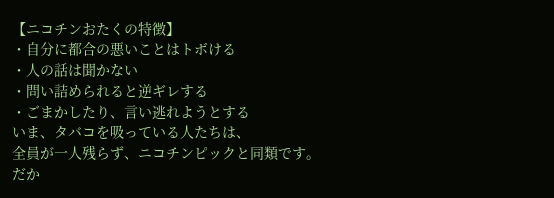【ニコチンおたくの特徴】
・自分に都合の悪いことはトボける
・人の話は聞かない
・問い詰められると逆ギレする
・ごまかしたり、言い逃れようとする
いま、タバコを吸っている人たちは、
全員が一人残らず、ニコチンピックと同類です。
だか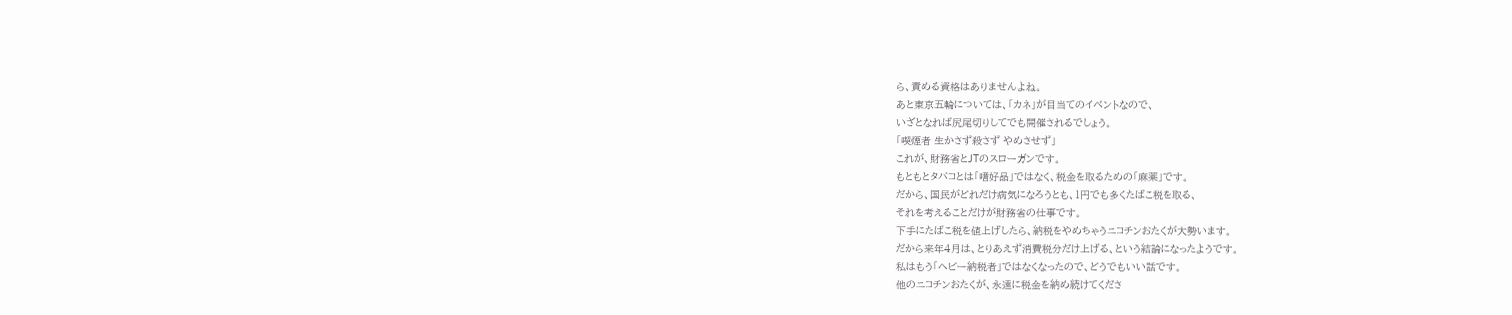ら、責める資格はありませんよね。
あと東京五輪については、「カネ」が目当てのイベントなので、
いざとなれば尻尾切りしてでも開催されるでしょう。
「喫煙者 生かさず殺さず やめさせず」
これが、財務省とJTのスローガンです。
もともとタバコとは「嗜好品」ではなく、税金を取るための「麻薬」です。
だから、国民がどれだけ病気になろうとも、1円でも多くたばこ税を取る、
それを考えることだけが財務省の仕事です。
下手にたばこ税を値上げしたら、納税をやめちゃうニコチンおたくが大勢います。
だから来年4月は、とりあえず消費税分だけ上げる、という結論になったようです。
私はもう「ヘビー納税者」ではなくなったので、どうでもいい話です。
他のニコチンおたくが、永遠に税金を納め続けてくださ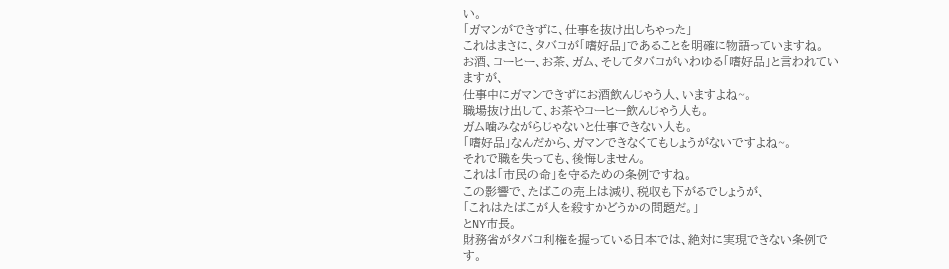い。
「ガマンができずに、仕事を抜け出しちゃった」
これはまさに、タバコが「嗜好品」であることを明確に物語っていますね。
お酒、コーヒー、お茶、ガム、そしてタバコがいわゆる「嗜好品」と言われていますが、
仕事中にガマンできずにお酒飲んじゃう人、いますよね~。
職場抜け出して、お茶やコーヒー飲んじゃう人も。
ガム噛みながらじゃないと仕事できない人も。
「嗜好品」なんだから、ガマンできなくてもしょうがないですよね~。
それで職を失っても、後悔しません。
これは「市民の命」を守るための条例ですね。
この影響で、たばこの売上は減り、税収も下がるでしょうが、
「これはたばこが人を殺すかどうかの問題だ。」
とNY市長。
財務省がタバコ利権を握っている日本では、絶対に実現できない条例です。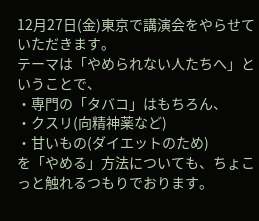12月27日(金)東京で講演会をやらせていただきます。
テーマは「やめられない人たちへ」ということで、
・専門の「タバコ」はもちろん、
・クスリ(向精神薬など)
・甘いもの(ダイエットのため)
を「やめる」方法についても、ちょこっと触れるつもりでおります。